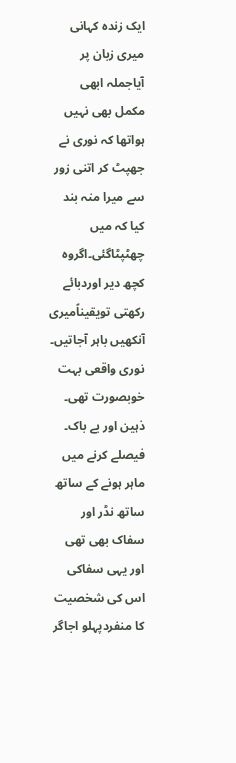ایک زندہ کہانی
میری زبان پر آیاجملہ ابھی مکمل بھی نہیں ہواتھا کہ نوری نے جھپٹ کر اتنی زور سے میرا منہ بند کیا کہ میں چھٹپٹاگئی۔اگروہ کچھ دیر اوردبائے رکھتی تویقیناًمیری آنکھیں باہر آجاتیں۔
نوری واقعی بہت خوبصورت تھی۔ ذہین اور بے باک۔ فیصلے کرنے میں ماہر ہونے کے ساتھ ساتھ نڈر اور سفاک بھی تھی اور یہی سفاکی اس کی شخصیت کا منفردپہلو اجاگر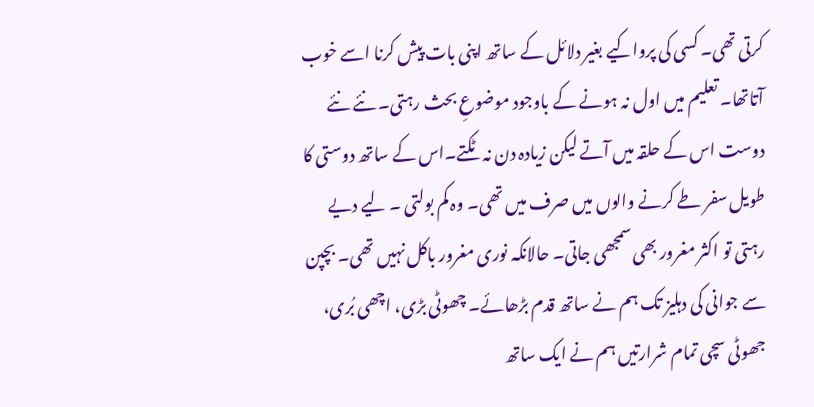کرتی تھی۔ کسی کی پرواکیے بغیر دلائل کے ساتھ اپنی بات پیش کرنا اسے خوب آتاتھا۔ تعلیم میں اول نہ ہونے کے باوجود موضوعِ بحث رہتی۔ نئے نئے دوست اس کے حلقہ میں آتے لیکن زیادہ دن نہ ٹکتے۔اس کے ساتھ دوستی کا طویل سفر طے کرنے والوں میں صرف میں تھی۔ وہ کم بولتی ۔ لیے دیے رہتی تو اکثر مغرور بھی سمجھی جاتی۔ حالانکہ نوری مغرور باکل نہیں تھی۔ بچپن سے جوانی کی دہلیز تک ہم نے ساتھ قدم بڑھائے۔ چھوٹی بڑی، اچھی بُری، جھوٹی سچی تمام شرارتیں ہم نے ایک ساتھ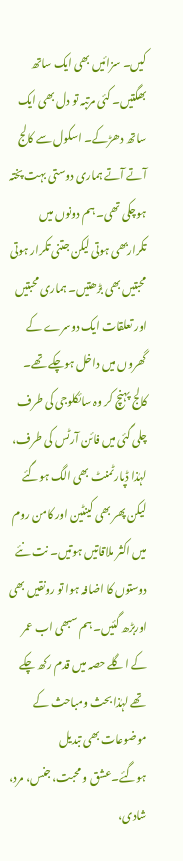کیں۔ سزائیں بھی ایک ساتھ بھگتیں۔ کئی مرتبہ تو دل بھی ایک ساتھ دھڑکے۔ اسکول سے کالج آتے آتے ہماری دوستی بہت پختہ ہوچکی تھی۔ ہم دونوں میں تکراربھی ہوتی لیکن جتنی تکرار ہوتی محبتیں بھی بڑھتیں۔ ہماری محبتیں اور تعلقات ایک دوسرے کے گھروں میں داخل ہوچکے تھے۔
کالج پہنچ کر وہ سائکلوجی کی طرف چلی گئی میں فائن آرٹس کی طرف، لہٰذا ڈپارٹمنٹ بھی الگ ہوگئے لیکن پھر بھی کینٹین اور کامن روم میں اکثر ملاقاتیں ہوتیں۔ نت نئے دوستوں کا اضافہ ہوا تو رونقیں بھی اوربڑھ گئیں۔ ہم سبھی اب عمر کے اگلے حصہ میں قدم رکھ چکے تھے لہٰذا بحث ومباحث کے موضوعات بھی تبدیل ہوگئے۔عشق و محبت، جنس، مرد، شادی،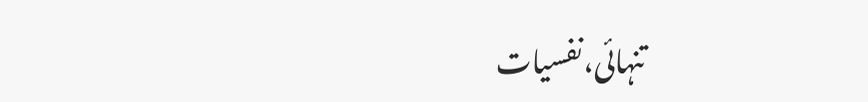تنہائی،نفسیات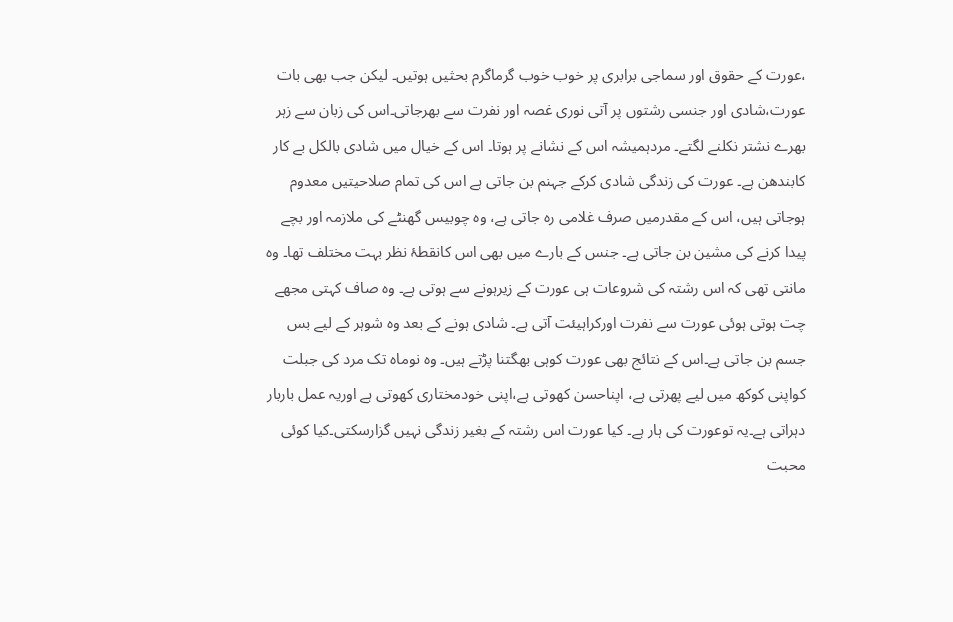،عورت کے حقوق اور سماجی برابری پر خوب خوب گرماگرم بحثیں ہوتیں۔ لیکن جب بھی بات عورت،شادی اور جنسی رشتوں پر آتی نوری غصہ اور نفرت سے بھرجاتی۔اس کی زبان سے زہر بھرے نشتر نکلنے لگتے۔ مردہمیشہ اس کے نشانے پر ہوتا۔ اس کے خیال میں شادی بالکل بے کار کابندھن ہے۔ عورت کی زندگی شادی کرکے جہنم بن جاتی ہے اس کی تمام صلاحیتیں معدوم ہوجاتی ہیں، اس کے مقدرمیں صرف غلامی رہ جاتی ہے، وہ چوبیس گھنٹے کی ملازمہ اور بچے پیدا کرنے کی مشین بن جاتی ہے۔ جنس کے بارے میں بھی اس کانقطۂ نظر بہت مختلف تھا۔ وہ مانتی تھی کہ اس رشتہ کی شروعات ہی عورت کے زیرہونے سے ہوتی ہے۔ وہ صاف کہتی مجھے چت ہوتی ہوئی عورت سے نفرت اورکراہیئت آتی ہے۔ شادی ہونے کے بعد وہ شوہر کے لیے بس جسم بن جاتی ہے۔اس کے نتائج بھی عورت کوہی بھگتنا پڑتے ہیں۔ وہ نوماہ تک مرد کی جبلت کواپنی کوکھ میں لیے پھرتی ہے، اپناحسن کھوتی ہے،اپنی خودمختاری کھوتی ہے اوریہ عمل باربار دہراتی ہے۔یہ توعورت کی ہار ہے۔ کیا عورت اس رشتہ کے بغیر زندگی نہیں گزارسکتی۔کیا کوئی محبت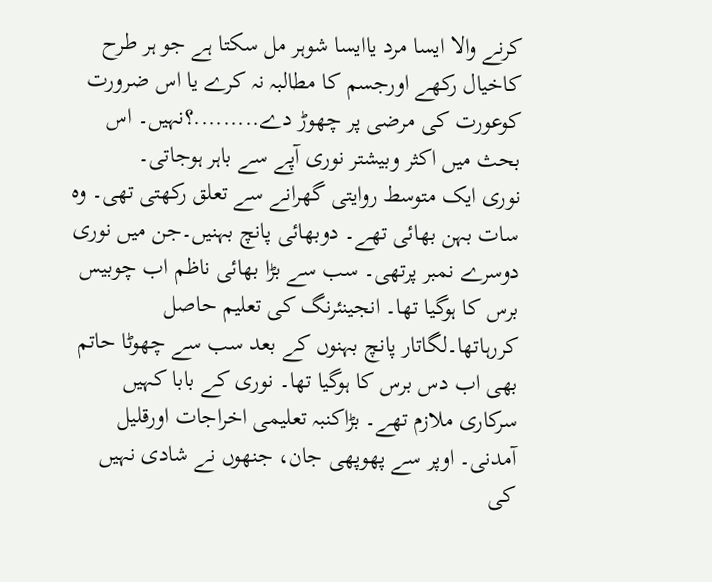کرنے والا ایسا مرد یاایسا شوہر مل سکتا ہے جو ہر طرح کاخیال رکھے اورجسم کا مطالبہ نہ کرے یا اس ضرورت کوعورت کی مرضی پر چھوڑ دے.........؟نہیں۔ اس بحث میں اکثر وبیشتر نوری آپے سے باہر ہوجاتی۔
نوری ایک متوسط روایتی گھرانے سے تعلق رکھتی تھی۔ وہ سات بہن بھائی تھے۔ دوبھائی پانچ بہنیں۔جن میں نوری دوسرے نمبر پرتھی۔ سب سے بڑا بھائی ناظم اب چوبیس برس کا ہوگیا تھا۔ انجینئرنگ کی تعلیم حاصل کررہاتھا۔لگاتار پانچ بہنوں کے بعد سب سے چھوٹا حاتم بھی اب دس برس کا ہوگیا تھا۔ نوری کے بابا کہیں سرکاری ملازم تھے۔ بڑاکنبہ تعلیمی اخراجات اورقلیل آمدنی۔ اوپر سے پھوپھی جان، جنھوں نے شادی نہیں کی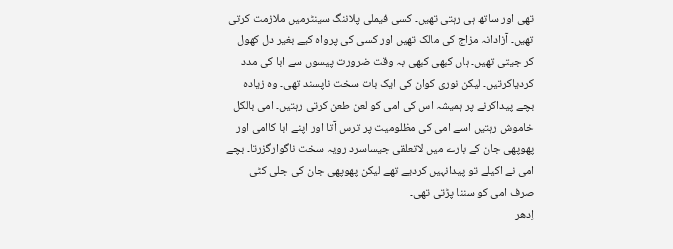تھی اور ساتھ ہی رہتی تھیں۔ کسی فیملی پلاننگ سینٹرمیں ملازمت کرتی تھیں۔ آزادانہ مزاج کی مالک تھیں اور کسی کی پرواہ کیے بغیر دل کھول کر جیتی تھیں۔ ہاں کبھی کبھی بہ وقت ضرورت پیسوں سے ابا کی مدد کردیاکرتیں۔ لیکن نوری کوان کی ایک بات سخت ناپسند تھی۔ وہ زیادہ بچے پیداکرنے پر ہمیشہ اس کی امی کو لعن طعن کرتی رہتیں۔ امی بالکل خاموش رہتیں اسے امی کی مظلومیت پر ترس آتا اور اپنے ابا کاامی اور پھوپھی جان کے بارے میں لاتعلقی جیساسرد رویہ سخت ناگوارگزرتا۔ بچے امی نے اکیلے تو پیدانہیں کردیے تھے لیکن پھوپھی جان کی جلی کٹی صرف امی کو سننا پڑتی تھی۔
اِدھر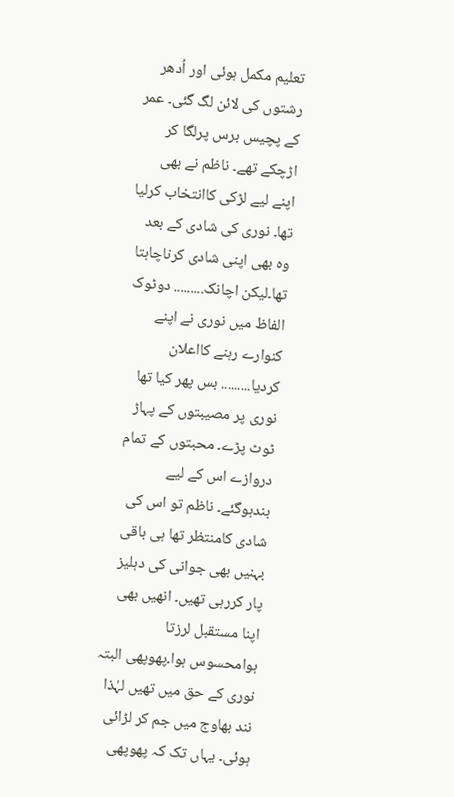تعلیم مکمل ہوئی اور اُدھر رشتوں کی لائن لگ گئی۔ عمر کے پچیس برس پرلگا کر اڑچکے تھے۔ ناظم نے بھی اپنے لیے لڑکی کاانتخاب کرلیا تھا۔ نوری کی شادی کے بعد وہ بھی اپنی شادی کرناچاہتا تھا۔لیکن اچانک......... دوٹوک الفاظ میں نوری نے اپنے کنوارے رہنے کااعلان کردیا......... بس پھر کیا تھا نوری پر مصیبتوں کے پہاڑ ٹوٹ پڑے۔ محبتوں کے تمام دروازے اس کے لیے بندہوگئے۔ ناظم تو اس کی شادی کامنتظر تھا ہی باقی بہنیں بھی جوانی کی دہلیز پار کررہی تھیں۔ انھیں بھی اپنا مستقبل لرزتا ہوامحسوس ہوا۔پھوپھی البتہ نوری کے حق میں تھیں لہٰذا نند بھاوج میں جم کر لڑائی ہوئی۔ یہاں تک کہ پھوپھی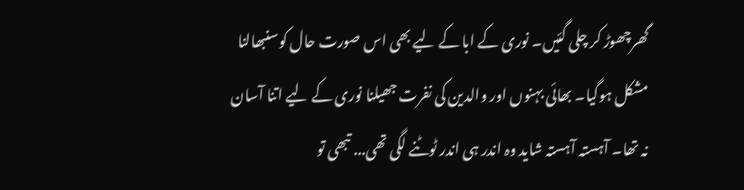گھرچھوڑ کر چلی گئیں۔ نوری کے ابا کے لیے بھی اس صورت حال کوسنبھالنا مشکل ہوگیا۔ بھائی بہنوں اور والدین کی نفرت جھیلنا نوری کے لیے اتنا آسان نہ تھا۔ آہستہ آہستہ شاید وہ اندر ہی اندر ٹوٹنے لگی تھی... تبھی تو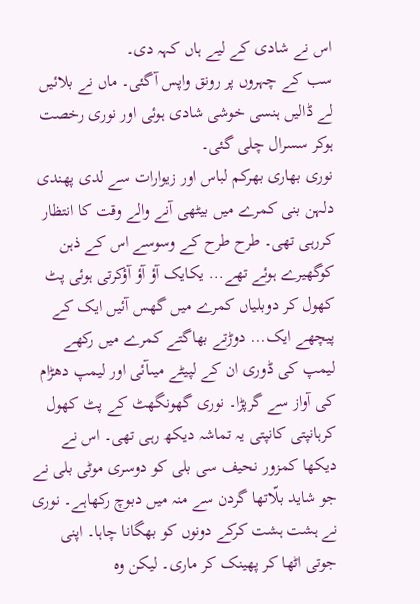اس نے شادی کے لیے ہاں کہہ دی۔
سب کے چہروں پر رونق واپس آگئی۔ ماں نے بلائیں لے ڈالیں ہنسی خوشی شادی ہوئی اور نوری رخصت ہوکر سسرال چلی گئی۔
نوری بھاری بھرکم لباس اور زیوارات سے لدی پھندی دلہن بنی کمرے میں بیٹھی آنے والے وقت کا انتظار کررہی تھی۔ طرح طرح کے وسوسے اس کے ذہن کوگھیرے ہوئے تھے... یکایک آؤ آؤ آؤکرتی ہوئی پٹ کھول کر دوبلیاں کمرے میں گھس آئیں ایک کے پیچھے ایک... دوڑتے بھاگتے کمرے میں رکھے لیمپ کی ڈوری ان کے لپیٹے میںآئی اور لیمپ دھڑام کی آواز سے گرپڑا۔ نوری گھونگھٹ کے پٹ کھول کرہانپتی کانپتی یہ تماشہ دیکھ رہی تھی۔ اس نے دیکھا کمزور نحیف سی بلی کو دوسری موٹی بلی نے جو شاید بلّاتھا گردن سے منہ میں دبوچ رکھاہے۔ نوری نے ہشت ہشت کرکے دونوں کو بھگانا چاہا۔ اپنی جوتی اٹھا کر پھینک کر ماری۔ لیکن وہ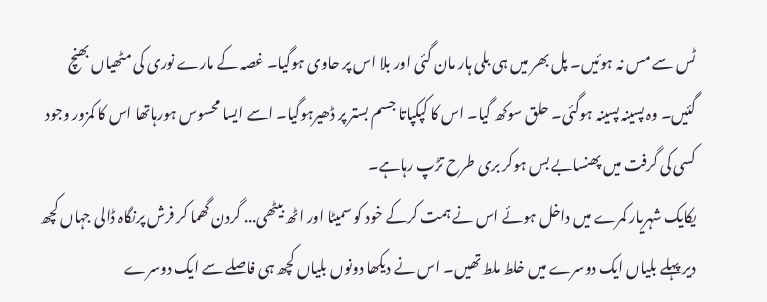ٹس سے مس نہ ہوئیں۔ پل بھر میں ہی بلی ہار مان گئی اور بلا اس پر حاوی ہوگیا۔ غصہ کے مارے نوری کی مٹھیاں بھنچ گئیں۔ وہ پسینہ پسینہ ہوگئی۔ حلق سوکھ گیا۔ اس کا کپکپاتا جسم بستر پر ڈھیرہوگیا۔ اسے ایسا محسوس ہورہاتھا اس کا کمزور وجود کسی کی گرفت میں پھنسابے بس ہوکر بری طرح تڑپ رہاہے۔
یکایک شہریار کمرے میں داخل ہوئے اس نے ہمت کرکے خود کو سمیٹا اور اٹھ بیٹھی... گردن گھما کر فرش پرنگاہ ڈالی جہاں کچھ دیر پہلے بلیاں ایک دوسرے میں خلط ملط تھیں۔ اس نے دیکھا دونوں بلیاں کچھ ہی فاصلے سے ایک دوسرے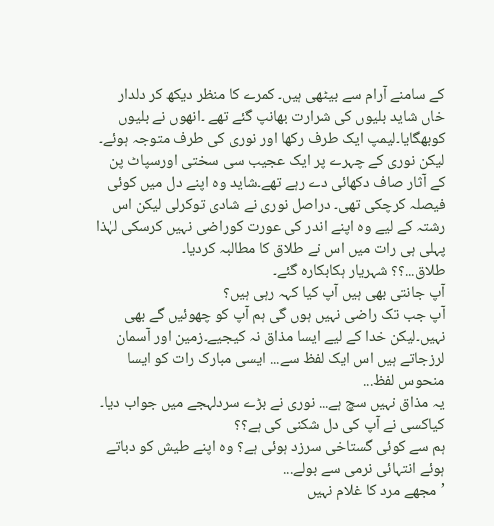کے سامنے آرام سے بیٹھی ہیں۔ کمرے کا منظر دیکھ کر دلدار خاں شاید بلیوں کی شرارت بھانپ گئے تھے ۔انھوں نے بلیوں کوبھگایا۔لیمپ ایک طرف رکھا اور نوری کی طرف متوجہ ہوئے۔ لیکن نوری کے چہرے پر ایک عجیب سی سختی اورسپاٹ پن کے آثار صاف دکھائی دے رہے تھے۔شاید وہ اپنے دل میں کوئی فیصلہ کرچکی تھی۔ دراصل نوری نے شادی توکرلی لیکن اس رشتہ کے لیے وہ اپنے اندر کی عورت کوراضی نہیں کرسکی لہٰذا پہلی ہی رات میں اس نے طلاق کا مطالبہ کردیا۔
طلاق...؟؟ شہریار ہکابکارہ گئے۔
آپ جانتی بھی ہیں آپ کیا کہہ رہی ہیں؟
آپ جب تک راضی نہیں ہوں گی ہم آپ کو چھوئیں گے بھی نہیں۔لیکن خدا کے لیے ایسا مذاق نہ کیجیے۔زمین اور آسمان لرزجاتے ہیں اس ایک لفظ سے... ایسی مبارک رات کو ایسا منحوس لفظ...
یہ مذاق نہیں سچ ہے... نوری نے بڑے سردلہجے میں جواب دیا۔
کیاکسی نے آپ کی دل شکنی کی ہے؟؟
ہم سے کوئی گستاخی سرزد ہوئی ہے؟ وہ اپنے طیش کو دباتے ہوئے انتہائی نرمی سے بولے...
’مجھے مرد کا غلام نہیں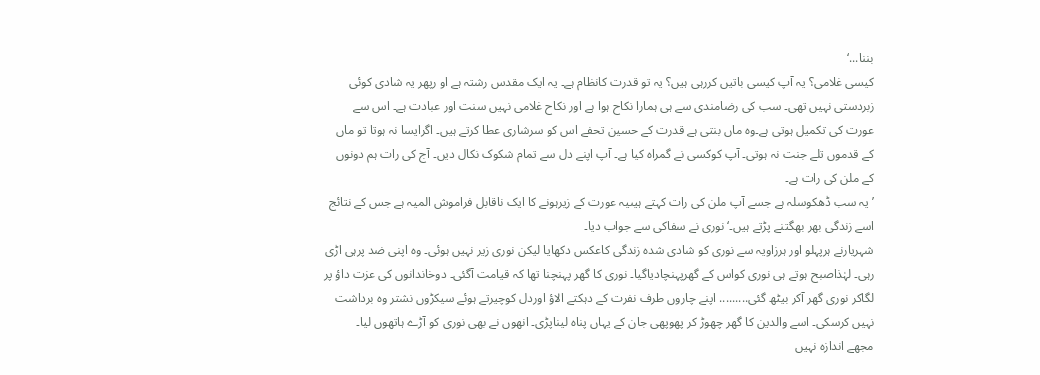بننا...‘
کیسی غلامی؟ یہ آپ کیسی باتیں کررہی ہیں؟ یہ تو قدرت کانظام ہے۔ یہ ایک مقدس رشتہ ہے او رپھر یہ شادی کوئی زبردستی نہیں تھی۔ سب کی رضامندی سے ہی ہمارا نکاح ہوا ہے اور نکاح غلامی نہیں سنت اور عبادت ہے۔ اس سے عورت کی تکمیل ہوتی ہے۔وہ ماں بنتی ہے قدرت کے حسین تحفے اس کو سرشاری عطا کرتے ہیں۔ اگرایسا نہ ہوتا تو ماں کے قدموں تلے جنت نہ ہوتی۔ آپ کوکسی نے گمراہ کیا ہے۔ آپ اپنے دل سے تمام شکوک نکال دیں۔ آج کی رات ہم دونوں کے ملن کی رات ہے۔
’یہ سب ڈھکوسلہ ہے جسے آپ ملن کی رات کہتے ہیںیہ عورت کے زیرہونے کا ایک ناقابل فراموش المیہ ہے جس کے نتائج اسے زندگی بھر بھگتنے پڑتے ہیں۔‘نوری نے سفاکی سے جواب دیا۔
شہریارنے ہرپہلو اور ہرزاویہ سے نوری کو شادی شدہ زندگی کاعکس دکھایا لیکن نوری زیر نہیں ہوئی۔ وہ اپنی ضد پرہی اڑی رہی۔ لہٰذاصبح ہوتے ہی نوری کواس کے گھرپہنچادیاگیا۔ نوری کا گھر پہنچنا تھا کہ قیامت آگئی۔ دوخاندانوں کی عزت داؤ پر لگاکر نوری گھر آکر بیٹھ گئی......... اپنے چاروں طرف نفرت کے دہکتے الاؤ اوردل کوچیرتے ہوئے سیکڑوں نشتر وہ برداشت نہیں کرسکی۔ اسے والدین کا گھر چھوڑ کر پھوپھی جان کے یہاں پناہ لیناپڑی۔ انھوں نے بھی نوری کو آڑے ہاتھوں لیا۔
مجھے اندازہ نہیں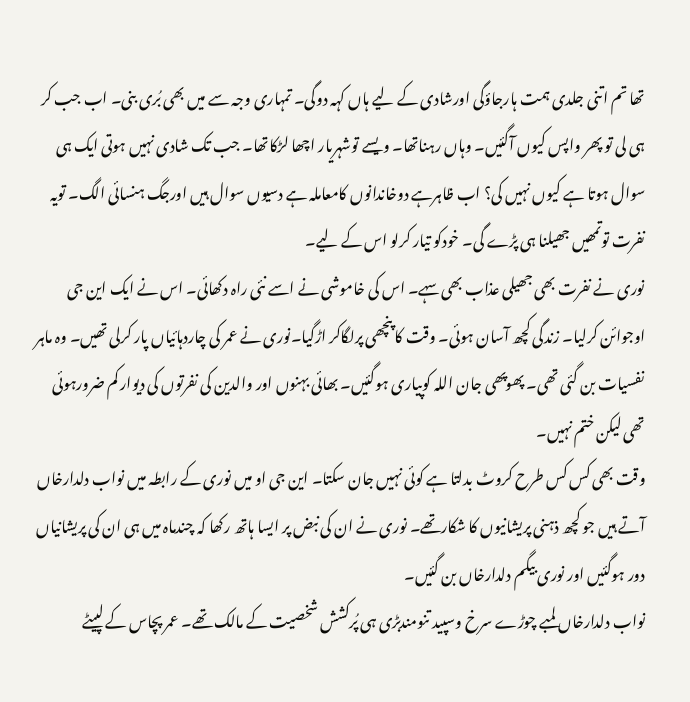تھا تم اتنی جلدی ہمت ہارجاؤگی اورشادی کے لیے ہاں کہہ دوگی۔ تمہاری وجہ سے میں بھی بُری بنی۔ اب جب کر ہی لی تو پھر واپس کیوں آگئیں۔ وہاں رہناتھا۔ ویسے توشہریار اچھا لڑکاتھا۔ جب تک شادی نہیں ہوتی ایک ہی سوال ہوتا ہے کیوں نہیں کی؟ اب ظاہرہے دوخاندانوں کامعاملہ ہے دسیوں سوال ہیں اورجگ ہنسائی الگ۔ تویہ نفرت توتمھیں جھیلنا ہی پڑے گی۔ خودکو تیار کرلو اس کے لیے۔
نوری نے نفرت بھی جھیلی عذاب بھی سہے۔ اس کی خاموشی نے اسے نئی راہ دکھائی۔ اس نے ایک این جی اوجوائن کرلیا۔ زندگی کچھ آسان ہوئی۔ وقت کا پنچھی پرلگاکر اڑگیا۔نوری نے عمر کی چاردہائیاں پار کرلی تھیں۔ وہ ماہر نفسیات بن گئی تھی۔ پھوپھی جان اللہ کوپیاری ہوگئیں۔ بھائی بہنوں اور والدین کی نفرتوں کی دیوار کم ضرورہوئی تھی لیکن ختم نہیں۔
وقت بھی کس کس طرح کروٹ بدلتا ہے کوئی نہیں جان سکتا۔ این جی او میں نوری کے رابطہ میں نواب دلدارخاں آتے ہیں جو کچھ ذہنی پریشانیوں کا شکارتھے۔ نوری نے ان کی نبض پر ایسا ہاتھ رکھا کہ چندماہ میں ہی ان کی پریشانیاں دور ہوگئیں اور نوری بیگم دلدارخاں بن گئیں۔
نواب دلدارخاں لمبے چوڑے سرخ وسپید تنومندبڑی ہی پُرکشش شخصیت کے مالک تھے۔ عمر پچاس کے لپیٹے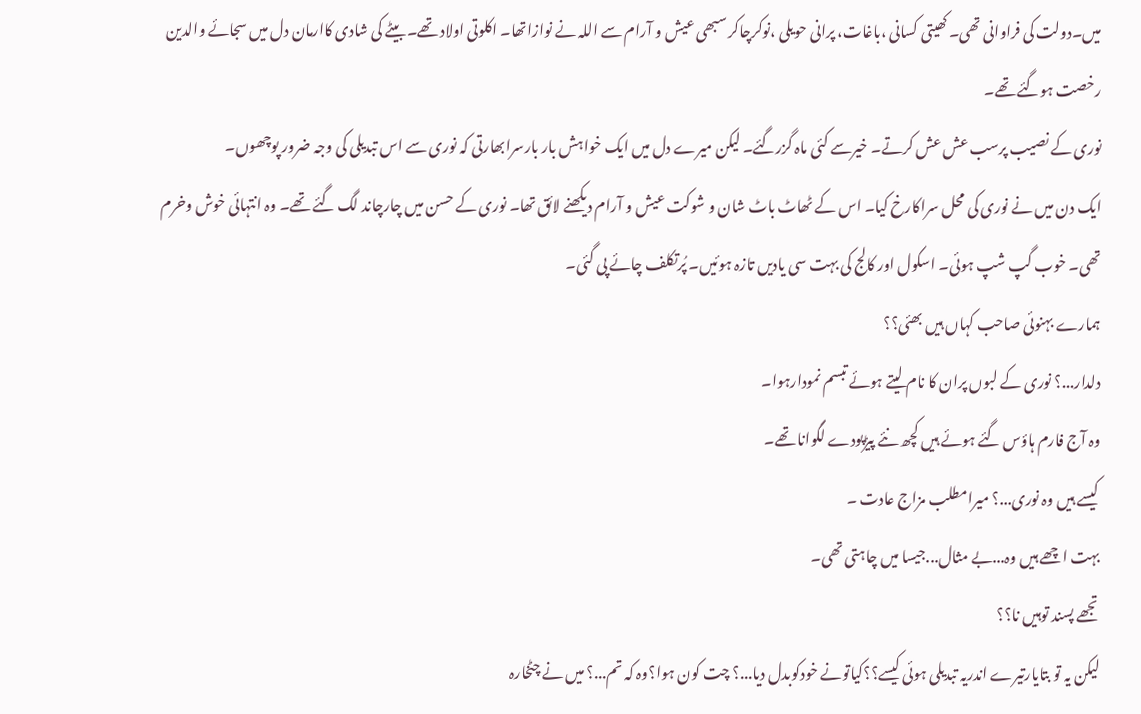میں۔دولت کی فراوانی تھی۔ کھیتی کسانی ،باغات، پرانی حویلی ،نوکرچاکر سبھی عیش و آرام سے اللہ نے نوازاتھا۔ اکلوتی اولاد تھے۔ بیٹے کی شادی کاارمان دل میں سجائے والدین رخصت ہوگئے تھے۔
نوری کے نصیب پرسب عش عش کرتے۔ خیرسے کئی ماہ گزرگئے۔ لیکن میرے دل میں ایک خواہش بار بارسرابھارتی کہ نوری سے اس تبدیلی کی وجہ ضرور پوچھوں۔
ایک دن میں نے نوری کی محل سراکارخ کیا۔ اس کے ٹھاٹ باٹ شان و شوکت عیش و آرام دیکھنے لائق تھا۔ نوری کے حسن میں چارچاند لگ گئے تھے۔ وہ انتہائی خوش وخرم تھی۔ خوب گپ شپ ہوئی۔ اسکول اور کالج کی بہت سی یادیں تازہ ہوئیں۔ پُرتکلف چائے پی گئی۔
ہمارے بہنوئی صاحب کہاں ہیں بھئی؟؟
دلدار...؟ نوری کے لبوں پران کا نام لیتے ہوئے تبسم نمودارہوا۔
وہ آج فارم ہاؤس گئے ہوئے ہیں کچھ نئے پیڑپودے لگوانا تھے۔
کیسے ہیں وہ نوری...؟ میرامطلب مزاج عادت ۔
بہت اچھے ہیں وہ...بے مثال...جیسا میں چاہتی تھی۔
تجھے پسند توہیں نا؟؟
لیکن یہ تو بتایارتیرے اندریہ تبدیلی ہوئی کیسے؟؟کیاتونے خودکوبدل دیا...؟ چت کون ہوا؟وہ کہ تم...؟ میں نے چٹخارہ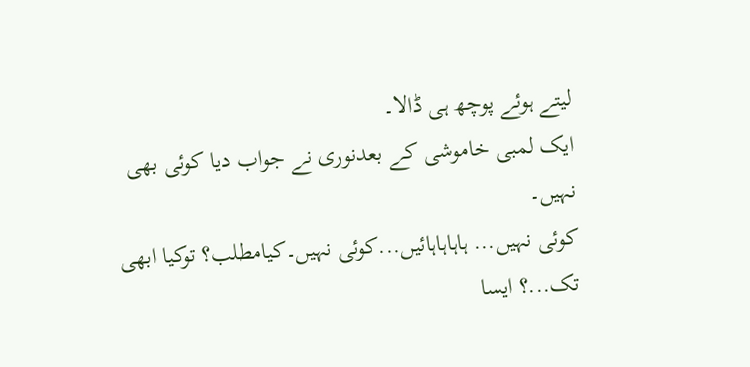لیتے ہوئے پوچھ ہی ڈالا۔
ایک لمبی خاموشی کے بعدنوری نے جواب دیا کوئی بھی نہیں۔
کوئی نہیں... ہاہاہاہائیں...کوئی نہیں۔کیامطلب؟ توکیا ابھی تک...؟ ایسا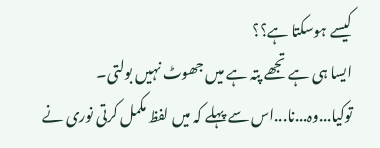کیسے ہوسکتا ہے؟؟
ایسا ہی ہے تجھے پتہ ہے میں جھوٹ نہیں بولتی۔
توکیا...وہ...نا...اس سے پہلے کہ میں لفظ مکمل کرتی نوری نے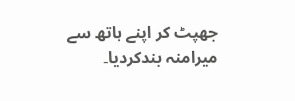جھپٹ کر اپنے ہاتھ سے میرامنہ بندکردیا۔